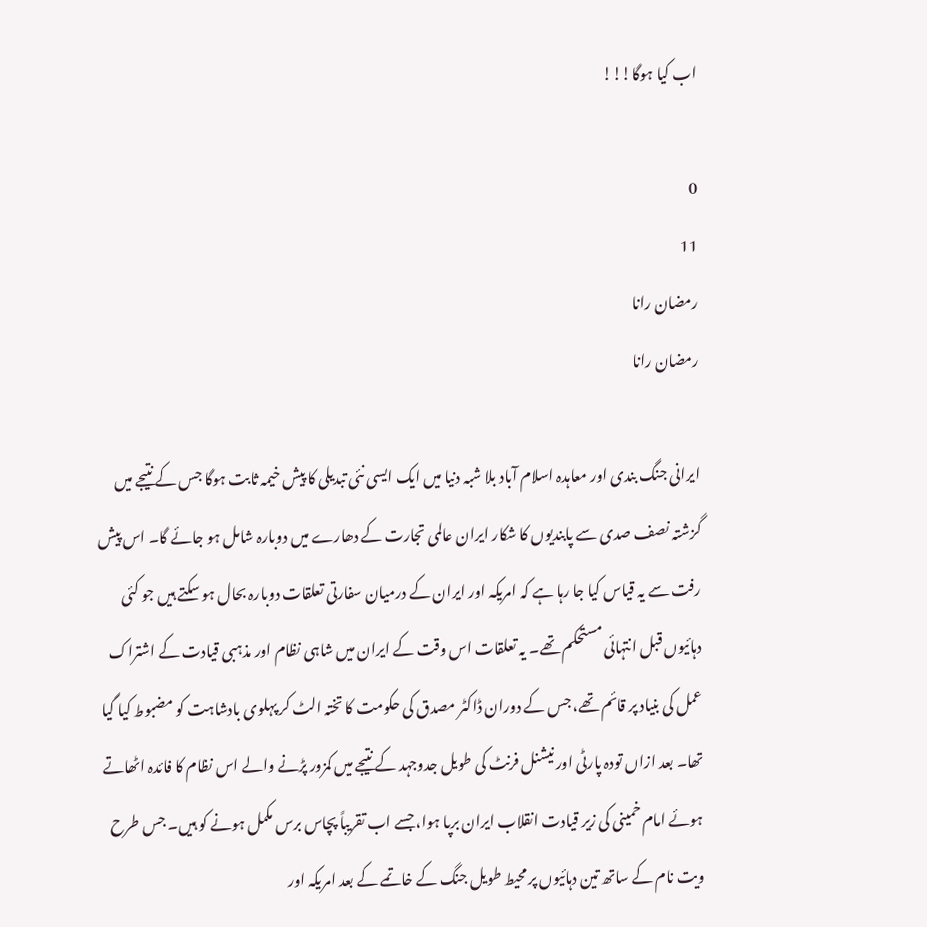اب کیا ہوگا!!!

0
11
رمضان رانا
رمضان رانا

ایرانی جنگ بندی اور معاہدہ اسلام آباد بلا شبہ دنیا میں ایک ایسی نئی تبدیلی کا پیش خیمہ ثابت ہوگا جس کے نتیجے میں گزشتہ نصف صدی سے پابندیوں کا شکار ایران عالمی تجارت کے دھارے میں دوبارہ شامل ہو جائے گا۔ اس پیش رفت سے یہ قیاس کیا جا رہا ہے کہ امریکہ اور ایران کے درمیان سفارتی تعلقات دوبارہ بحال ہو سکتے ہیں جو کئی دہائیوں قبل انتہائی مستحکم تھے۔ یہ تعلقات اس وقت کے ایران میں شاہی نظام اور مذہبی قیادت کے اشتراک عمل کی بنیاد پر قائم تھے، جس کے دوران ڈاکٹر مصدق کی حکومت کا تختہ الٹ کر پہلوی بادشاہت کو مضبوط کیا گیا تھا۔ بعد ازاں تودہ پارٹی اور نیشنل فرنٹ کی طویل جدوجہد کے نتیجے میں کمزور پڑنے والے اس نظام کا فائدہ اٹھاتے ہوئے امام خمینی کی زیر قیادت انقلاب ایران برپا ہوا، جسے اب تقریباً پچاس برس مکمل ہونے کو ہیں۔ جس طرح ویت نام کے ساتھ تین دہائیوں پر محیط طویل جنگ کے خاتمے کے بعد امریکہ اور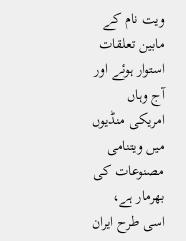ویت نام کے مابین تعلقات استوار ہوئے اور آج وہاں امریکی منڈیوں میں ویتنامی مصنوعات کی بھرمار ہے، اسی طرح ایران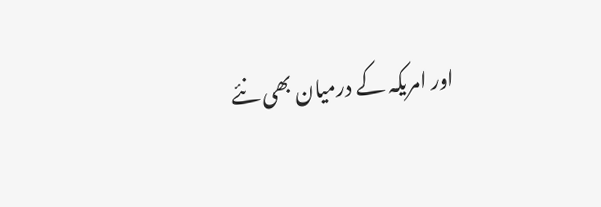اور امریکہ کے درمیان بھی نئے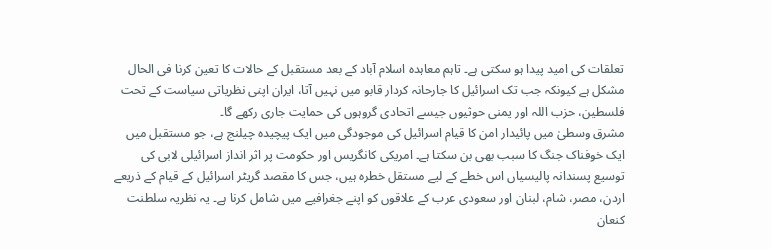تعلقات کی امید پیدا ہو سکتی ہے۔ تاہم معاہدہ اسلام آباد کے بعد مستقبل کے حالات کا تعین کرنا فی الحال مشکل ہے کیونکہ جب تک اسرائیل کا جارحانہ کردار قابو میں نہیں آتا، ایران اپنی نظریاتی سیاست کے تحت فلسطین، حزب اللہ اور یمنی حوثیوں جیسے اتحادی گروہوں کی حمایت جاری رکھے گا۔
مشرق وسطیٰ میں پائیدار امن کا قیام اسرائیل کی موجودگی میں ایک پیچیدہ چیلنج ہے، جو مستقبل میں ایک خوفناک جنگ کا سبب بھی بن سکتا ہے۔ امریکی کانگریس اور حکومت پر اثر انداز اسرائیلی لابی کی توسیع پسندانہ پالیسیاں اس خطے کے لیے مستقل خطرہ ہیں، جس کا مقصد گریٹر اسرائیل کے قیام کے ذریعے اردن، مصر، شام، لبنان اور سعودی عرب کے علاقوں کو اپنے جغرافیے میں شامل کرنا ہے۔ یہ نظریہ سلطنت کنعان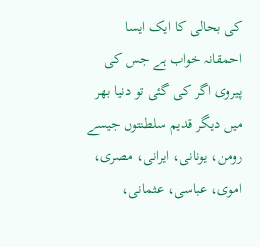کی بحالی کا ایک ایسا احمقانہ خواب ہے جس کی پیروی اگر کی گئی تو دنیا بھر میں دیگر قدیم سلطنتوں جیسے رومن، یونانی، ایرانی، مصری، اموی، عباسی، عثمانی،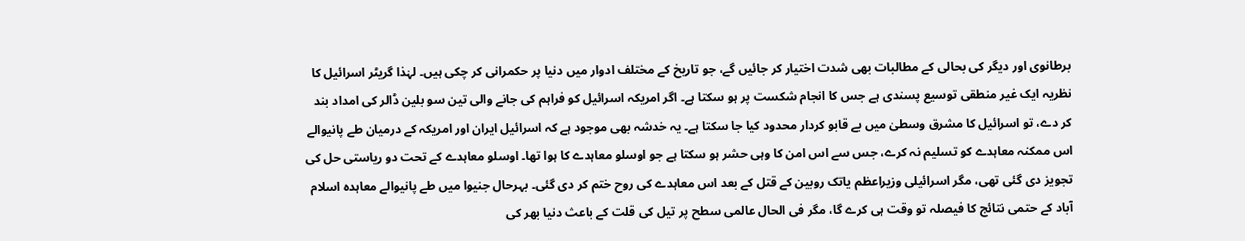برطانوی اور دیگر کی بحالی کے مطالبات بھی شدت اختیار کر جائیں گے، جو تاریخ کے مختلف ادوار میں دنیا پر حکمرانی کر چکی ہیں۔ لہٰذا گریٹر اسرائیل کا نظریہ ایک غیر منطقی توسیع پسندی ہے جس کا انجام شکست پر ہو سکتا ہے۔ اگر امریکہ اسرائیل کو فراہم کی جانے والی تین سو بلین ڈالر کی امداد بند کر دے، تو اسرائیل کا مشرق وسطیٰ میں بے قابو کردار محدود کیا جا سکتا ہے۔ یہ خدشہ بھی موجود ہے کہ اسرائیل ایران اور امریکہ کے درمیان طے پانیوالے اس ممکنہ معاہدے کو تسلیم نہ کرے، جس سے اس امن کا وہی حشر ہو سکتا ہے جو اوسلو معاہدے کا ہوا تھا۔ اوسلو معاہدے کے تحت دو ریاستی حل کی تجویز دی گئی تھی، مگر اسرائیلی وزیراعظم یاتک روبین کے قتل کے بعد اس معاہدے کی روح ختم کر دی گئی۔ بہرحال جنیوا میں طے پانیوالے معاہدہ اسلام آباد کے حتمی نتائج کا فیصلہ تو وقت ہی کرے گا، مگر فی الحال عالمی سطح پر تیل کی قلت کے باعث دنیا بھر کی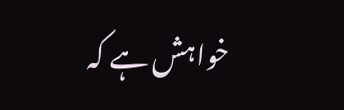خواہش ہے کہ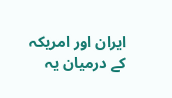ایران اور امریکہ کے درمیان یہ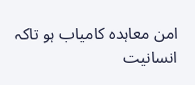امن معاہدہ کامیاب ہو تاکہ انسانیت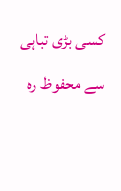کسی بڑی تباہی سے محفوظ رہ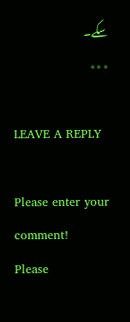سکے۔
٭٭٭

LEAVE A REPLY

Please enter your comment!
Please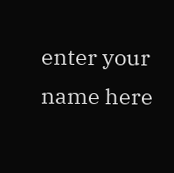enter your name here